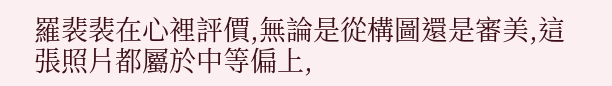羅裴裴在心裡評價,無論是從構圖還是審美,這張照片都屬於中等偏上,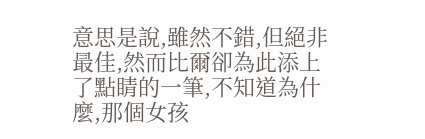意思是說,雖然不錯,但絕非最佳,然而比爾卻為此添上了點睛的一筆,不知道為什麼,那個女孩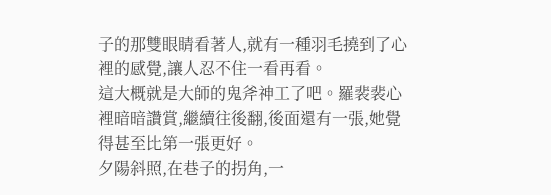子的那雙眼睛看著人,就有一種羽毛撓到了心裡的感覺,讓人忍不住一看再看。
這大概就是大師的鬼斧神工了吧。羅裴裴心裡暗暗讚賞,繼續往後翻,後面還有一張,她覺得甚至比第一張更好。
夕陽斜照,在巷子的拐角,一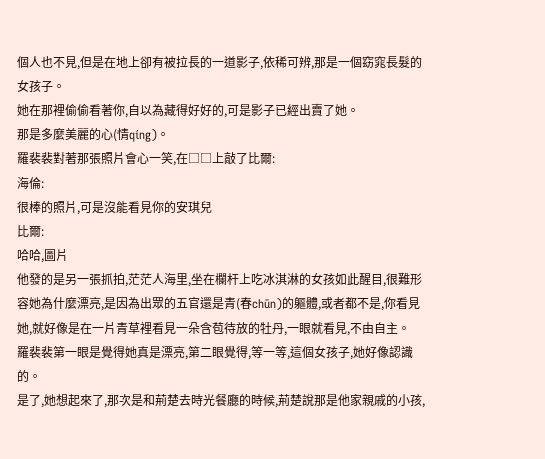個人也不見,但是在地上卻有被拉長的一道影子,依稀可辨,那是一個窈窕長髮的女孩子。
她在那裡偷偷看著你,自以為藏得好好的,可是影子已經出賣了她。
那是多麼美麗的心(情qíng)。
羅裴裴對著那張照片會心一笑,在□□上敲了比爾:
海倫:
很棒的照片,可是沒能看見你的安琪兒
比爾:
哈哈,圖片
他發的是另一張抓拍,茫茫人海里,坐在欄杆上吃冰淇淋的女孩如此醒目,很難形容她為什麼漂亮,是因為出眾的五官還是青(春chūn)的軀體,或者都不是,你看見她,就好像是在一片青草裡看見一朵含苞待放的牡丹,一眼就看見,不由自主。
羅裴裴第一眼是覺得她真是漂亮,第二眼覺得,等一等,這個女孩子,她好像認識的。
是了,她想起來了,那次是和荊楚去時光餐廳的時候,荊楚說那是他家親戚的小孩,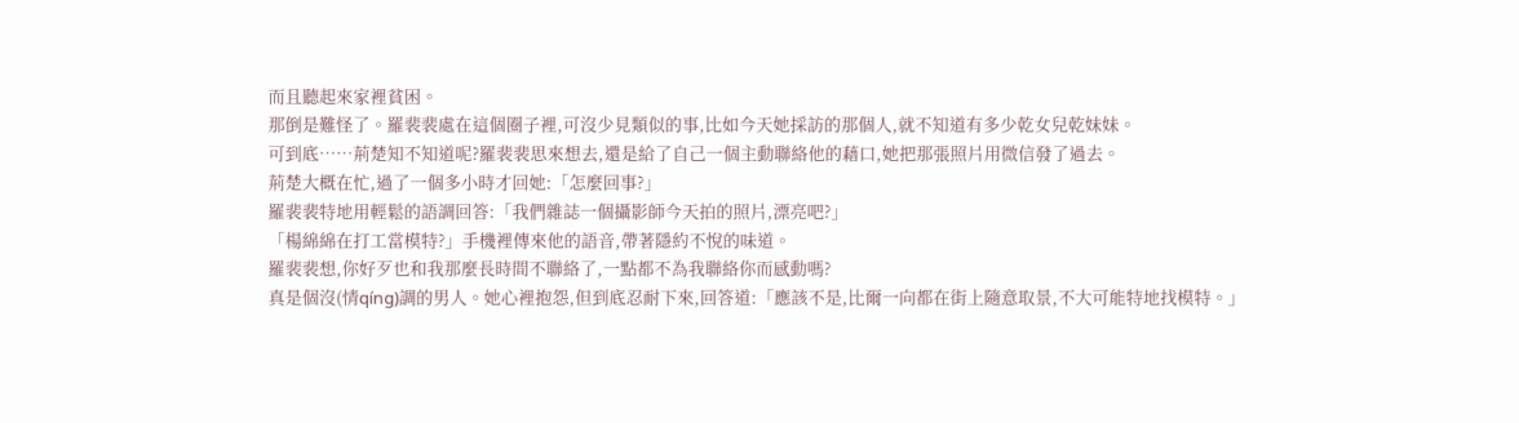而且聽起來家裡貧困。
那倒是難怪了。羅裴裴處在這個圈子裡,可沒少見類似的事,比如今天她採訪的那個人,就不知道有多少乾女兒乾妹妹。
可到底……荊楚知不知道呢?羅裴裴思來想去,還是給了自己一個主動聯絡他的藉口,她把那張照片用微信發了過去。
荊楚大概在忙,過了一個多小時才回她:「怎麼回事?」
羅裴裴特地用輕鬆的語調回答:「我們雜誌一個攝影師今天拍的照片,漂亮吧?」
「楊綿綿在打工當模特?」手機裡傳來他的語音,帶著隱約不悅的味道。
羅裴裴想,你好歹也和我那麼長時間不聯絡了,一點都不為我聯絡你而感動嗎?
真是個沒(情qíng)調的男人。她心裡抱怨,但到底忍耐下來,回答道:「應該不是,比爾一向都在街上隨意取景,不大可能特地找模特。」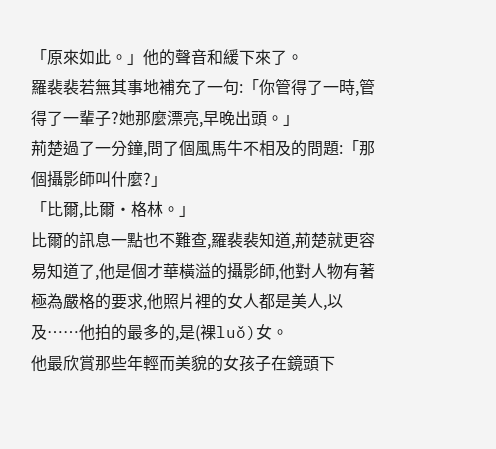「原來如此。」他的聲音和緩下來了。
羅裴裴若無其事地補充了一句:「你管得了一時,管得了一輩子?她那麼漂亮,早晚出頭。」
荊楚過了一分鐘,問了個風馬牛不相及的問題:「那個攝影師叫什麼?」
「比爾,比爾·格林。」
比爾的訊息一點也不難查,羅裴裴知道,荊楚就更容易知道了,他是個才華橫溢的攝影師,他對人物有著極為嚴格的要求,他照片裡的女人都是美人,以及……他拍的最多的,是(裸luǒ)女。
他最欣賞那些年輕而美貌的女孩子在鏡頭下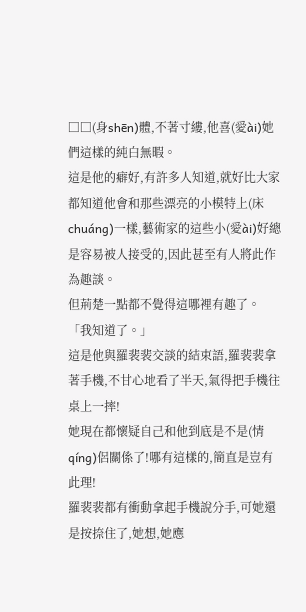□□(身shēn)體,不著寸縷,他喜(愛ài)她們這樣的純白無暇。
這是他的癖好,有許多人知道,就好比大家都知道他會和那些漂亮的小模特上(床chuáng)一樣,藝術家的這些小(愛ài)好總是容易被人接受的,因此甚至有人將此作為趣談。
但荊楚一點都不覺得這哪裡有趣了。
「我知道了。」
這是他與羅裴裴交談的結束語,羅裴裴拿著手機,不甘心地看了半天,氣得把手機往桌上一摔!
她現在都懷疑自己和他到底是不是(情qíng)侶關係了!哪有這樣的,簡直是豈有此理!
羅裴裴都有衝動拿起手機說分手,可她還是按捺住了,她想,她應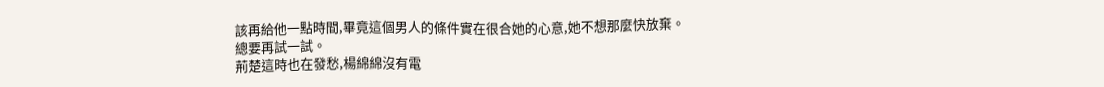該再給他一點時間,畢竟這個男人的條件實在很合她的心意,她不想那麼快放棄。
總要再試一試。
荊楚這時也在發愁,楊綿綿沒有電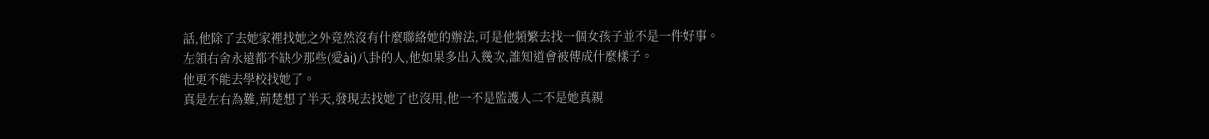話,他除了去她家裡找她之外竟然沒有什麼聯絡她的辦法,可是他頻繁去找一個女孩子並不是一件好事。
左領右舍永遠都不缺少那些(愛ài)八卦的人,他如果多出入幾次,誰知道會被傳成什麼樣子。
他更不能去學校找她了。
真是左右為難,荊楚想了半天,發現去找她了也沒用,他一不是監護人二不是她真親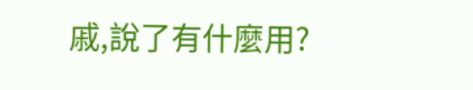戚,說了有什麼用?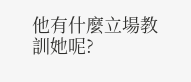他有什麼立場教訓她呢?